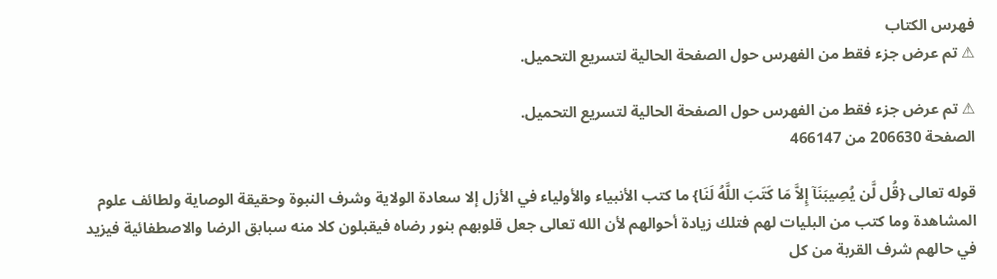فهرس الكتاب
⚠ تم عرض جزء فقط من الفهرس حول الصفحة الحالية لتسريع التحميل.

⚠ تم عرض جزء فقط من الفهرس حول الصفحة الحالية لتسريع التحميل.
الصفحة 206630 من 466147

قوله تعالى {قُل لَّن يُصِيبَنَآ إِلاَّ مَا كَتَبَ اللَّهُ لَنَا} ما كتب الأنبياء والأولياء في الأزل إلا سعادة الولاية وشرف النبوة وحقيقة الوصاية ولطائف علوم المشاهدة وما كتب من البليات لهم فتلك زيادة أحوالهم لأن الله تعالى جعل قلوبهم بنور رضاه فيقبلون كلا منه سبابق الرضا والاصطفائية فيزيد في حالهم شرف القربة من كل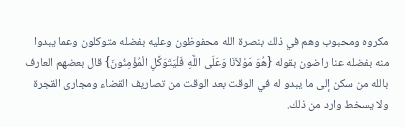مكروه ومحبوب وهم في ذلك بنصرة الله محفوظون وعليه بفضله متوكلون وعما يبدوا منه بفضله عنا راضون بقوله {هُوَ مَوْلاَنَا وَعَلَى اللَّهِ فَلْيَتَوَكَّلِ الْمُؤْمِنُونَ} قال بعضهم العارف بالله من سكن إلى ما يبدو له في الوقت بعد الوقت من تصاريف القضاء ومجارى القجرة ولا يسخط وارد من ذلك.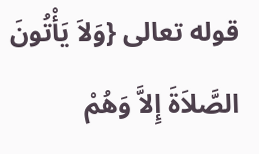قوله تعالى {وَلاَ يَأْتُونَ الصَّلاَةَ إِلاَّ وَهُمْ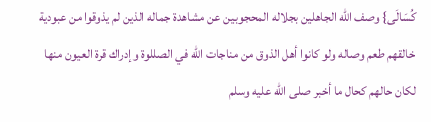كُسَالَى} وصف الله الجاهلين بجلاله المحجوبين عن مشاهدة جماله الذين لم يذوقوا من عبودية خالقهم طعم وصاله ولو كانوا أهل الذوق من مناجات الله في الصللوة وإدراك قرة العيون منها لكان حالهم كحال ما أخبر صلى الله عليه وسلم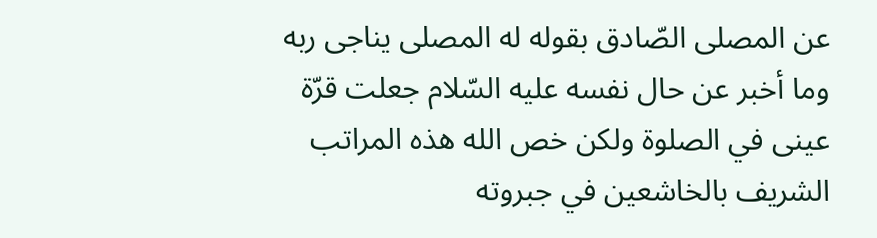عن المصلى الصّادق بقوله له المصلى يناجى ربه وما أخبر عن حال نفسه عليه السّلام جعلت قرّة عينى في الصلوة ولكن خص الله هذه المراتب الشريف بالخاشعين في جبروته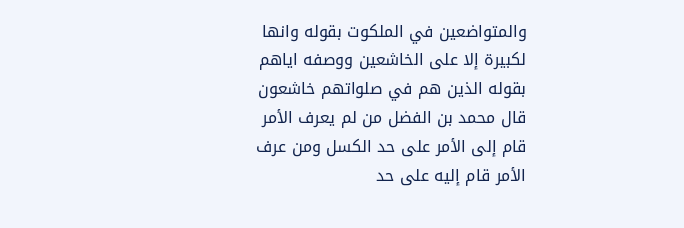والمتواضعين في الملكوت بقوله وانها لكبيرة إلا على الخاشعين ووصفه اياهم بقوله الذين هم في صلواتهم خاشعون قال محمد بن الفضل من لم يعرف الأمر قام إلى الأمر على حد الكسل ومن عرف الأمر قام إليه على حد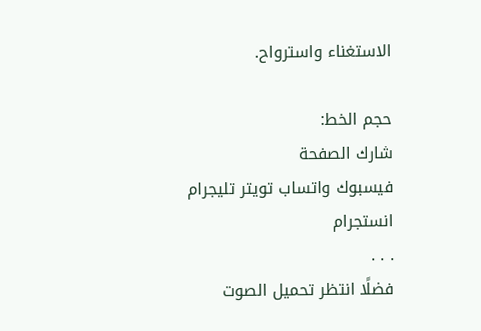الاستغناء واسترواح.

حجم الخط:
شارك الصفحة
فيسبوك واتساب تويتر تليجرام انستجرام
. . .
فضلًا انتظر تحميل الصوت